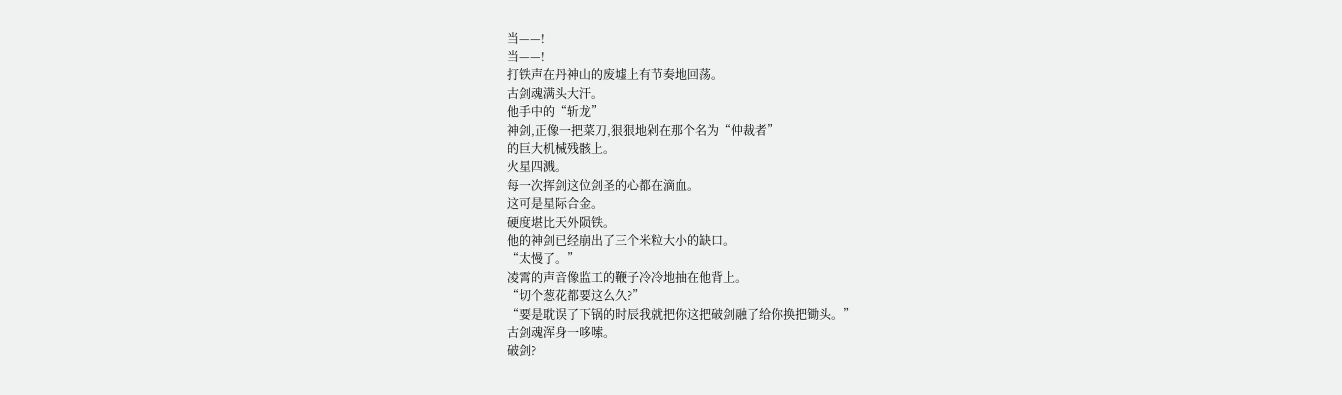当——!
当——!
打铁声在丹神山的废墟上有节奏地回荡。
古剑魂满头大汗。
他手中的“斩龙”
神剑,正像一把菜刀,狠狠地剁在那个名为“仲裁者”
的巨大机械残骸上。
火星四溅。
每一次挥剑这位剑圣的心都在滴血。
这可是星际合金。
硬度堪比天外陨铁。
他的神剑已经崩出了三个米粒大小的缺口。
“太慢了。”
凌霄的声音像监工的鞭子冷冷地抽在他背上。
“切个葱花都要这么久?”
“要是耽误了下锅的时辰我就把你这把破剑融了给你换把锄头。”
古剑魂浑身一哆嗦。
破剑?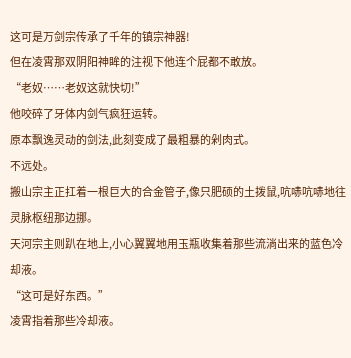这可是万剑宗传承了千年的镇宗神器!
但在凌霄那双阴阳神眸的注视下他连个屁都不敢放。
“老奴……老奴这就快切!”
他咬碎了牙体内剑气疯狂运转。
原本飘逸灵动的剑法,此刻变成了最粗暴的剁肉式。
不远处。
搬山宗主正扛着一根巨大的合金管子,像只肥硕的土拨鼠,吭哧吭哧地往灵脉枢纽那边挪。
天河宗主则趴在地上,小心翼翼地用玉瓶收集着那些流淌出来的蓝色冷却液。
“这可是好东西。”
凌霄指着那些冷却液。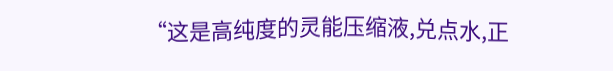“这是高纯度的灵能压缩液,兑点水,正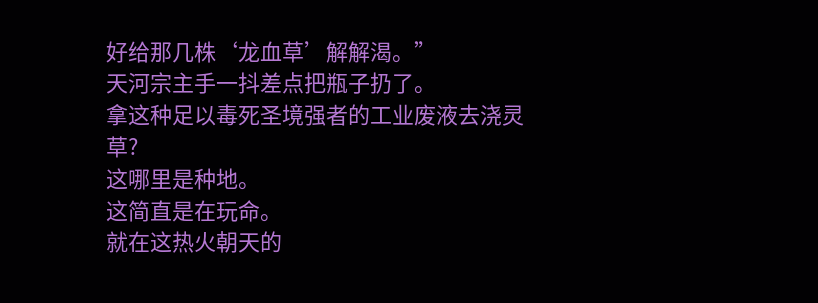好给那几株‘龙血草’解解渴。”
天河宗主手一抖差点把瓶子扔了。
拿这种足以毒死圣境强者的工业废液去浇灵草?
这哪里是种地。
这简直是在玩命。
就在这热火朝天的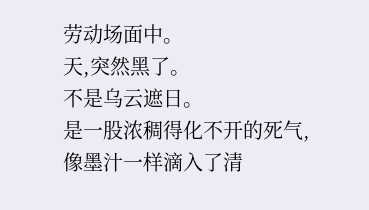劳动场面中。
天,突然黑了。
不是乌云遮日。
是一股浓稠得化不开的死气,像墨汁一样滴入了清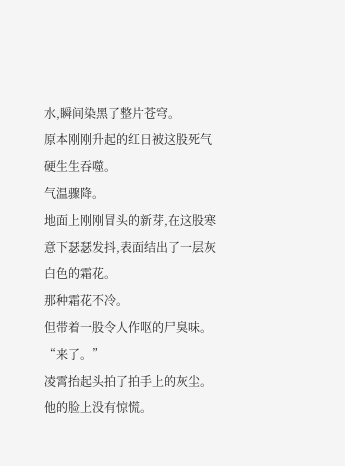水,瞬间染黑了整片苍穹。
原本刚刚升起的红日被这股死气硬生生吞噬。
气温骤降。
地面上刚刚冒头的新芽,在这股寒意下瑟瑟发抖,表面结出了一层灰白色的霜花。
那种霜花不冷。
但带着一股令人作呕的尸臭味。
“来了。”
凌霄抬起头拍了拍手上的灰尘。
他的脸上没有惊慌。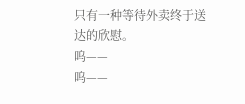只有一种等待外卖终于送达的欣慰。
呜——
呜——